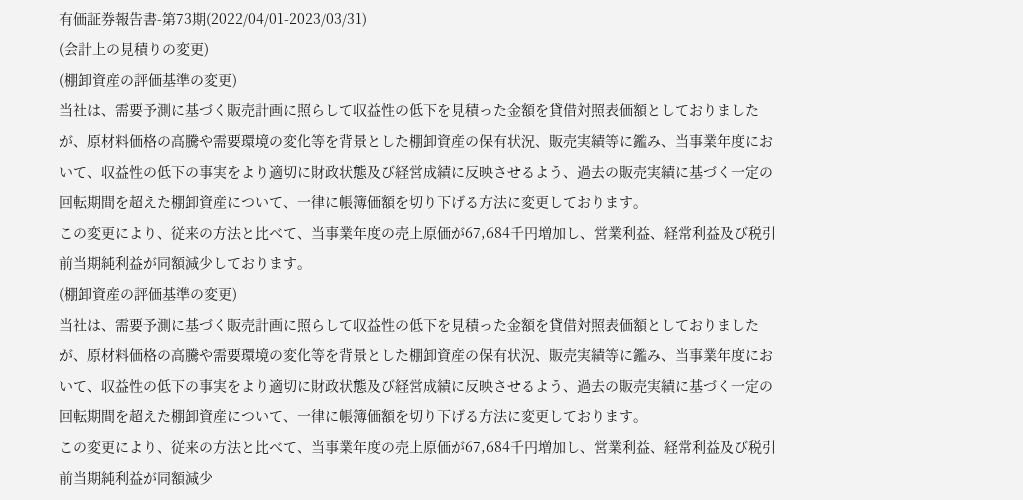有価証券報告書-第73期(2022/04/01-2023/03/31)
(会計上の見積りの変更)
(棚卸資産の評価基準の変更)
当社は、需要予測に基づく販売計画に照らして収益性の低下を見積った金額を貸借対照表価額としておりましたが、原材料価格の高騰や需要環境の変化等を背景とした棚卸資産の保有状況、販売実績等に鑑み、当事業年度において、収益性の低下の事実をより適切に財政状態及び経営成績に反映させるよう、過去の販売実績に基づく一定の回転期間を超えた棚卸資産について、一律に帳簿価額を切り下げる方法に変更しております。
この変更により、従来の方法と比べて、当事業年度の売上原価が67,684千円増加し、営業利益、経常利益及び税引前当期純利益が同額減少しております。
(棚卸資産の評価基準の変更)
当社は、需要予測に基づく販売計画に照らして収益性の低下を見積った金額を貸借対照表価額としておりましたが、原材料価格の高騰や需要環境の変化等を背景とした棚卸資産の保有状況、販売実績等に鑑み、当事業年度において、収益性の低下の事実をより適切に財政状態及び経営成績に反映させるよう、過去の販売実績に基づく一定の回転期間を超えた棚卸資産について、一律に帳簿価額を切り下げる方法に変更しております。
この変更により、従来の方法と比べて、当事業年度の売上原価が67,684千円増加し、営業利益、経常利益及び税引前当期純利益が同額減少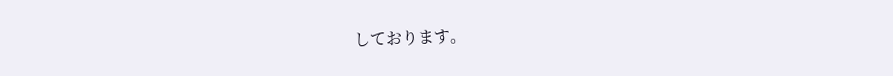しております。